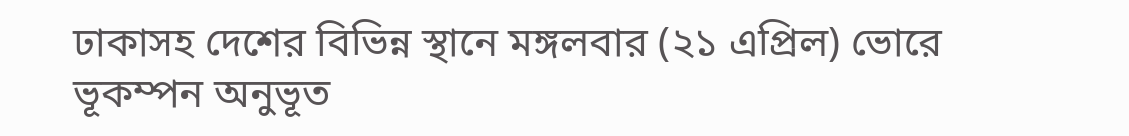ঢাকাসহ দেশের বিভিন্ন স্থানে মঙ্গলবার (২১ এপ্রিল) ভোরে ভূকম্পন অনুভূত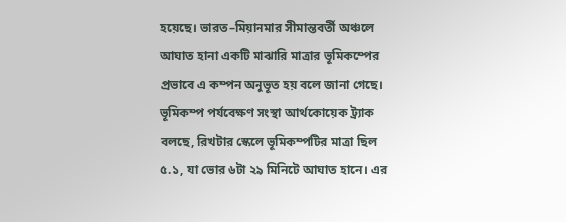হয়েছে। ভারত–মিয়ানমার সীমান্তবর্তী অঞ্চলে আঘাত হানা একটি মাঝারি মাত্রার ভূমিকম্পের প্রভাবে এ কম্পন অনুভূত হয় বলে জানা গেছে।
ভূমিকম্প পর্যবেক্ষণ সংস্থা আর্থকোয়েক ট্র্যাক বলছে, রিখটার স্কেলে ভূমিকম্পটির মাত্রা ছিল ৫.১, যা ভোর ৬টা ২৯ মিনিটে আঘাত হানে। এর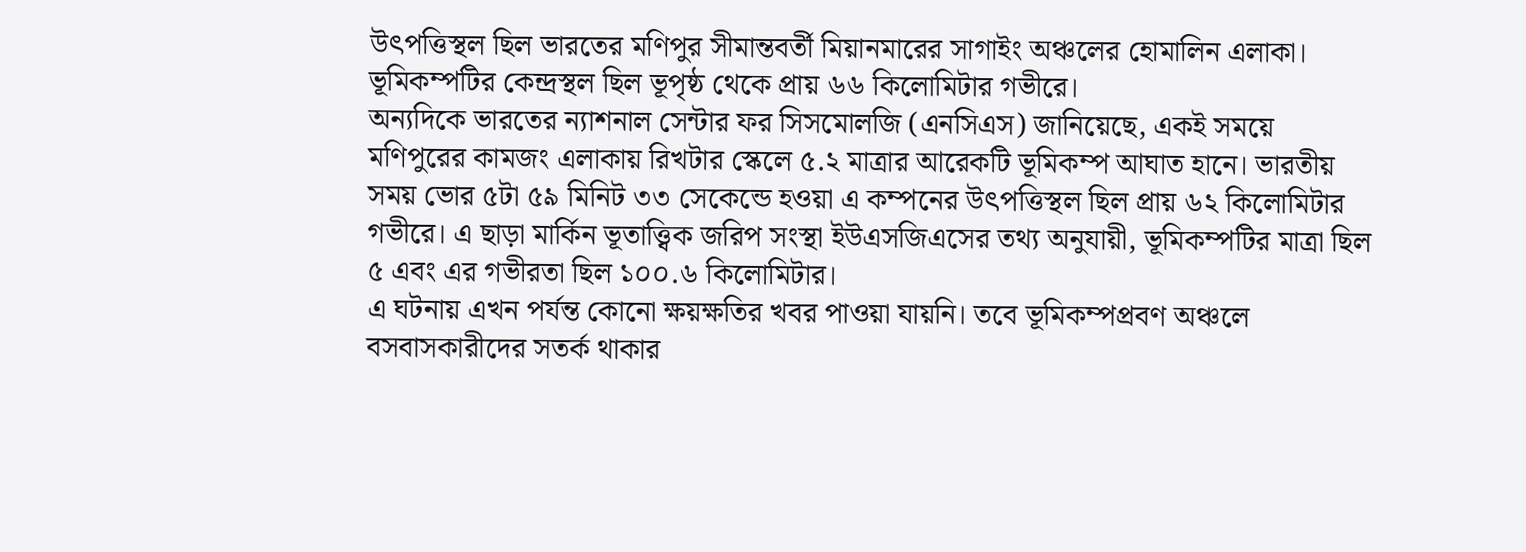উৎপত্তিস্থল ছিল ভারতের মণিপুর সীমান্তবর্তী মিয়ানমারের সাগাইং অঞ্চলের হোমালিন এলাকা। ভূমিকম্পটির কেন্দ্রস্থল ছিল ভূপৃষ্ঠ থেকে প্রায় ৬৬ কিলোমিটার গভীরে।
অন্যদিকে ভারতের ন্যাশনাল সেন্টার ফর সিসমোলজি (এনসিএস) জানিয়েছে, একই সময়ে মণিপুরের কামজং এলাকায় রিখটার স্কেলে ৫.২ মাত্রার আরেকটি ভূমিকম্প আঘাত হানে। ভারতীয় সময় ভোর ৫টা ৫৯ মিনিট ৩৩ সেকেন্ডে হওয়া এ কম্পনের উৎপত্তিস্থল ছিল প্রায় ৬২ কিলোমিটার গভীরে। এ ছাড়া মার্কিন ভূতাত্ত্বিক জরিপ সংস্থা ইউএসজিএসের তথ্য অনুযায়ী, ভূমিকম্পটির মাত্রা ছিল ৫ এবং এর গভীরতা ছিল ১০০.৬ কিলোমিটার।
এ ঘটনায় এখন পর্যন্ত কোনো ক্ষয়ক্ষতির খবর পাওয়া যায়নি। তবে ভূমিকম্পপ্রবণ অঞ্চলে বসবাসকারীদের সতর্ক থাকার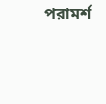পরামর্শ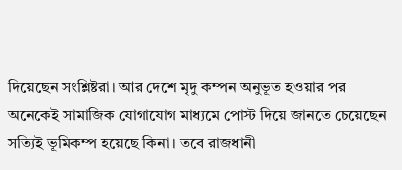দিয়েছেন সংশ্লিষ্টরা। আর দেশে মৃদু কম্পন অনুভূত হওয়ার পর অনেকেই সামাজিক যোগাযোগ মাধ্যমে পোস্ট দিয়ে জানতে চেয়েছেন সত্যিই ভূমিকম্প হয়েছে কিনা। তবে রাজধানী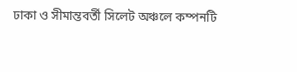ঢাকা ও সীমান্তবর্তী সিলেট অঞ্চলে কম্পনটি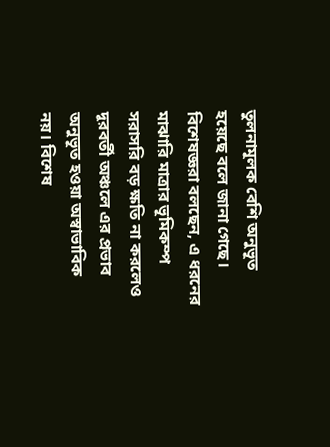তুলনামূলক বেশি অনুভূত হয়েছে বলে জানা গেছে।
বিশেষজ্ঞরা বলছেন, এ ধরনের মাঝারি মাত্রার ভূমিকম্প সরাসরি বড় ক্ষতি না করলেও দূরবর্তী অঞ্চলে এর প্রভাব অনুভূত হওয়া অস্বাভাবিক নয়। বিশেষ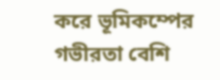করে ভূমিকম্পের গভীরতা বেশি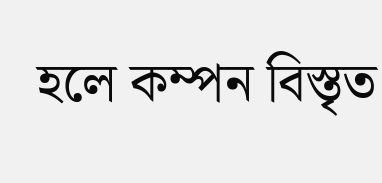হলে কম্পন বিস্তৃত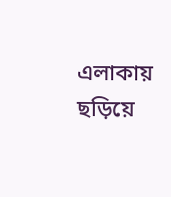এলাকায় ছড়িয়ে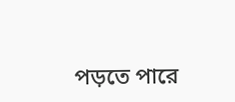পড়তে পারে